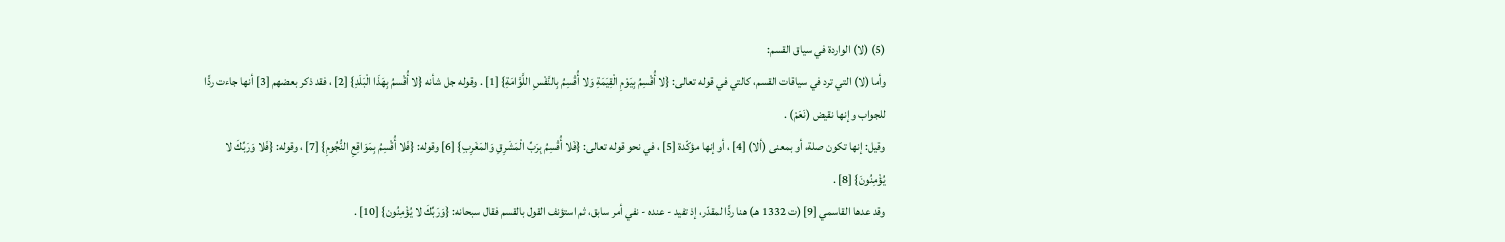(5) (لا) الواردة في سياق القسم:
وأما (لا) التي ترد في سياقات القسم، كالتي في قوله تعالى: {لا أُقْسِمُ بِيَوْمِ الْقِيَمَةِ وَلا أُقْسِمُ بِالنَّفْسِ اللَّوَّامَةِ} [1] . وقوله جل شأنه {لا أُقْسمُ بِهَذَا الْبَلَدِ} [2] ، فقد ذكر بعضهم [3] أنها جاءت ردًّا للجواب وإنها نقيض (نَعَمْ) .
وقيل: إنها تكون صلة، أو بمعنى (ألا) [4] ، أو إنها مؤكّدة [5] ، في نحو قوله تعالى: {فَلا أُقْسِمُ بِرَبِّ الْمَشَرِقِ وَالمَغَرِبِ} [6] وقوله: {فَلا أُقْسِمُ بِمَوَاقِعِ النُّجُومِ} [7] ، وقوله: {فَلا وَرَبِّكَ لا يُؤْمِنُونَ} [8] .
وقد عدها القاسمي [9] (ت 1332 هـ) هنا ردًّا لمقدّر، إذ تفيد - عنده - نفي أمر سابق، ثم استؤنف القول بالقسم فقال سبحانه: {وَرَبِّكَ لا يُؤْمِنُون} [10] .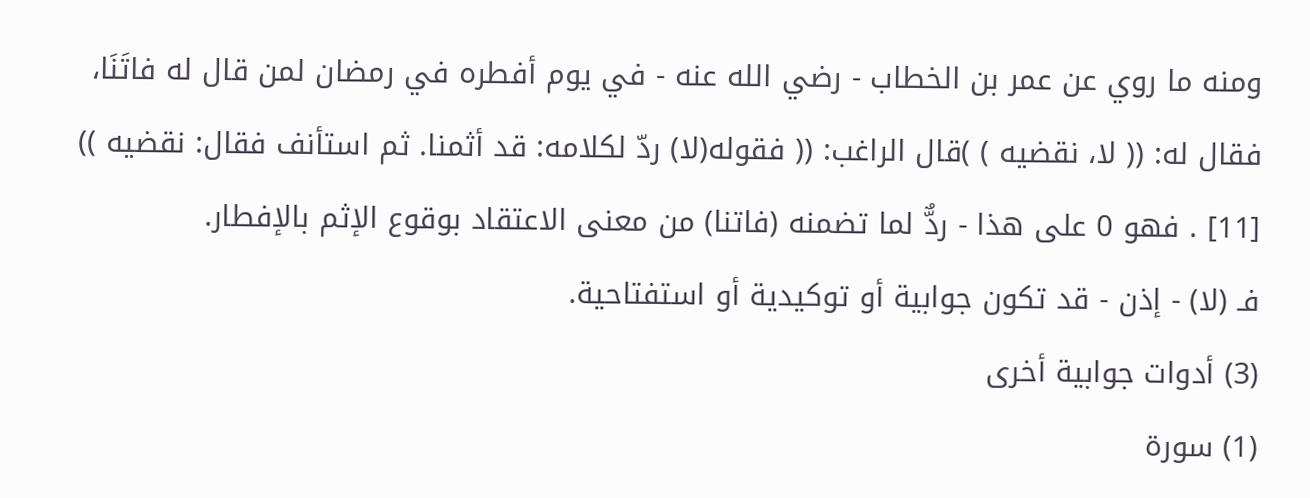ومنه ما روي عن عمر بن الخطاب - رضي الله عنه - في يوم أفطره في رمضان لمن قال له فاتَنَا، فقال له: (( لا، نقضيه ) )قال الراغب: (( فقوله(لا) ردّ لكلامه: قد أثمنا. ثم استأنف فقال: نقضيه )) [11] . فهو 0 على هذا - ردٌّ لما تضمنه (فاتنا) من معنى الاعتقاد بوقوع الإثم بالإفطار.
فـ (لا) - إذن - قد تكون جوابية أو توكيدية أو استفتاحية.
(3) أدوات جوابية أخرى
(1) سورة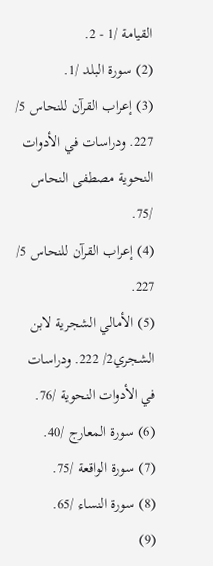القيامة /1 - 2.
(2) سورة البلد /1.
(3) إعراب القرآن للنحاس 5/ 227. ودراسات في الأدوات النحوية مصطفى النحاس /75.
(4) إعراب القرآن للنحاس 5/ 227.
(5) الأمالي الشجرية لابن الشجري2/ 222. ودراسات في الأدوات النحوية /76.
(6) سورة المعارج /40.
(7) سورة الواقعة /75.
(8) سورة النساء /65.
(9)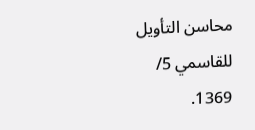محاسن التأويل للقاسمي 5/ 1369.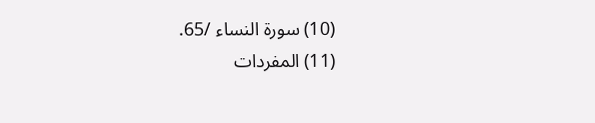(10) سورة النساء /65.
(11) المفردات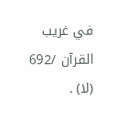في غريب القرآن /692 (لا) .